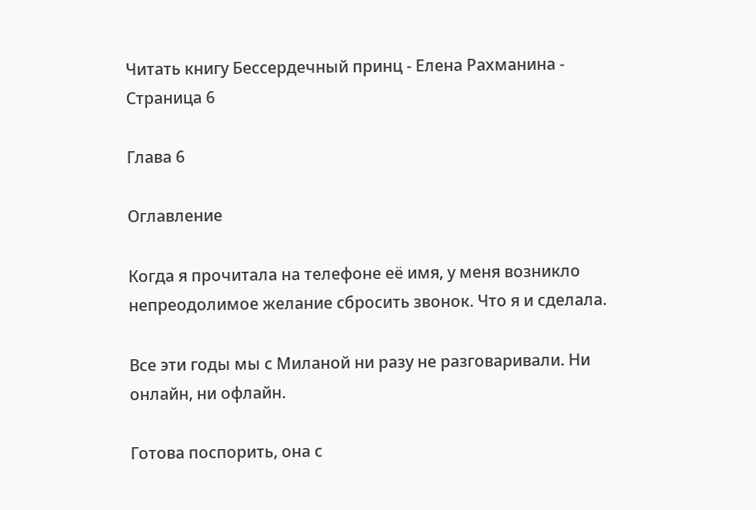Читать книгу Бессердечный принц - Елена Рахманина - Страница 6

Глава 6

Оглавление

Когда я прочитала на телефоне её имя, у меня возникло непреодолимое желание сбросить звонок. Что я и сделала.

Все эти годы мы с Миланой ни разу не разговаривали. Ни онлайн, ни офлайн.

Готова поспорить, она с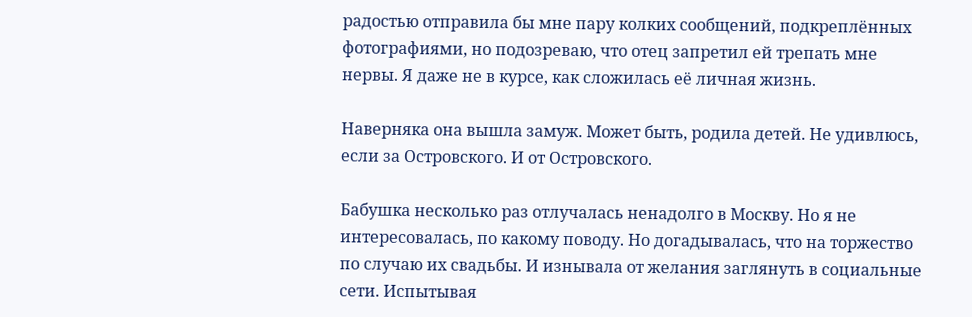радостью отправила бы мне пару колких сообщений, подкреплённых фотографиями, но подозреваю, что отец запретил ей трепать мне нервы. Я даже не в курсе, как сложилась её личная жизнь.

Наверняка она вышла замуж. Может быть, родила детей. Не удивлюсь, если за Островского. И от Островского.

Бабушка несколько раз отлучалась ненадолго в Москву. Но я не интересовалась, по какому поводу. Но догадывалась, что на торжество по случаю их свадьбы. И изнывала от желания заглянуть в социальные сети. Испытывая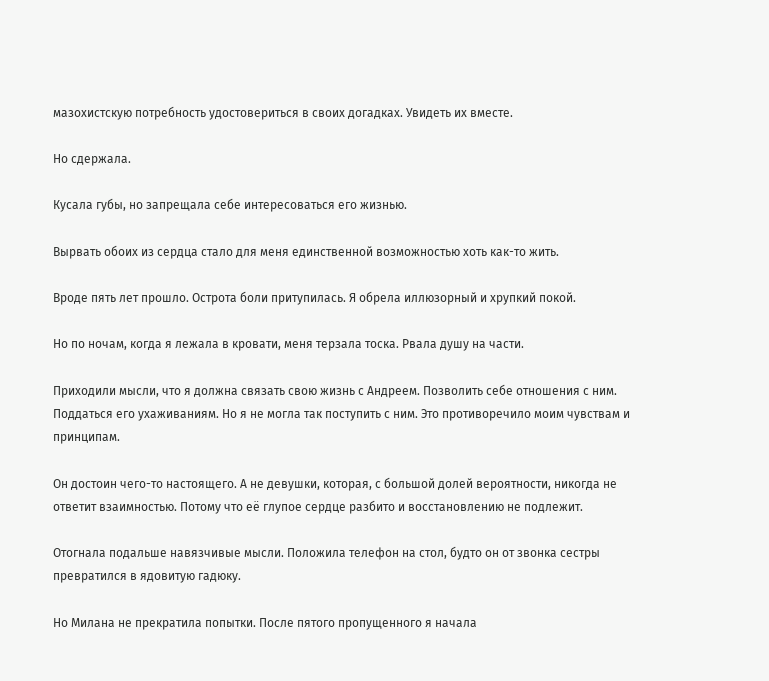мазохистскую потребность удостовериться в своих догадках. Увидеть их вместе.

Но сдержала.

Кусала губы, но запрещала себе интересоваться его жизнью.

Вырвать обоих из сердца стало для меня единственной возможностью хоть как-то жить.

Вроде пять лет прошло. Острота боли притупилась. Я обрела иллюзорный и хрупкий покой.

Но по ночам, когда я лежала в кровати, меня терзала тоска. Рвала душу на части.

Приходили мысли, что я должна связать свою жизнь с Андреем. Позволить себе отношения с ним. Поддаться его ухаживаниям. Но я не могла так поступить с ним. Это противоречило моим чувствам и принципам.

Он достоин чего-то настоящего. А не девушки, которая, с большой долей вероятности, никогда не ответит взаимностью. Потому что её глупое сердце разбито и восстановлению не подлежит.

Отогнала подальше навязчивые мысли. Положила телефон на стол, будто он от звонка сестры превратился в ядовитую гадюку.

Но Милана не прекратила попытки. После пятого пропущенного я начала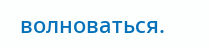волноваться.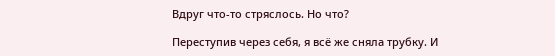Вдруг что-то стряслось. Но что?

Переступив через себя, я всё же сняла трубку. И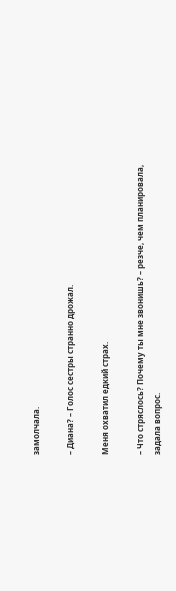замолчала.

– Диана? – Голос сестры странно дрожал.

Меня охватил едкий страх.

– Что стряслось? Почему ты мне звонишь? – резче, чем планировала, задала вопрос.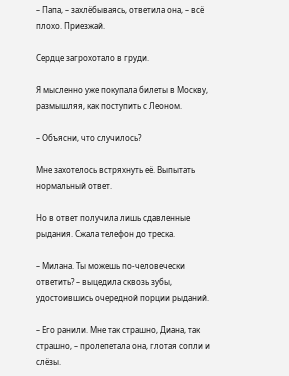– Папа, – захлёбываясь, ответила она, – всё плохо. Приезжай.

Сердце загрохотало в груди.

Я мысленно уже покупала билеты в Москву, размышляя, как поступить с Леоном.

– Объясни, что случилось?

Мне захотелось встряхнуть её. Выпытать нормальный ответ.

Но в ответ получила лишь сдавленные рыдания. Сжала телефон до треска.

– Милана. Ты можешь по-человечески ответить? – выцедила сквозь зубы, удостоившись очередной порции рыданий.

– Его ранили. Мне так страшно, Диана, так страшно, – пролепетала она, глотая сопли и слёзы.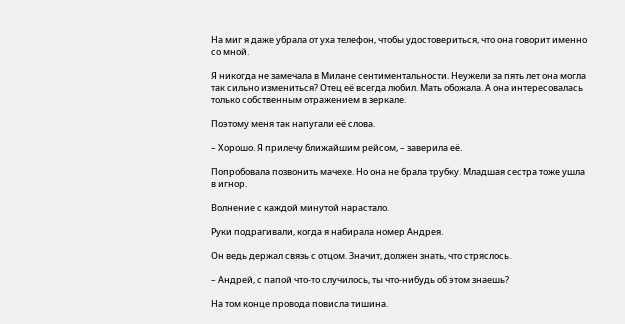На миг я даже убрала от уха телефон, чтобы удостовериться, что она говорит именно со мной.

Я никогда не замечала в Милане сентиментальности. Неужели за пять лет она могла так сильно измениться? Отец её всегда любил. Мать обожала. А она интересовалась только собственным отражением в зеркале.

Поэтому меня так напугали её слова.

– Хорошо. Я прилечу ближайшим рейсом, – заверила её.

Попробовала позвонить мачехе. Но она не брала трубку. Младшая сестра тоже ушла в игнор.

Волнение с каждой минутой нарастало.

Руки подрагивали, когда я набирала номер Андрея.

Он ведь держал связь с отцом. Значит, должен знать, что стряслось.

– Андрей, с папой что-то случилось, ты что-нибудь об этом знаешь?

На том конце провода повисла тишина.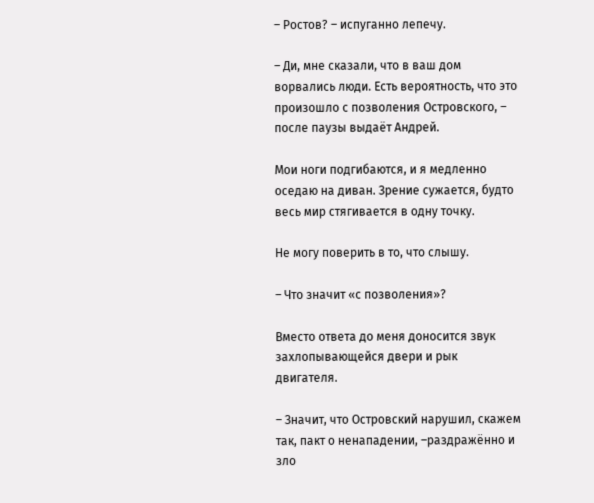– Ростов? – испуганно лепечу.

– Ди, мне сказали, что в ваш дом ворвались люди. Есть вероятность, что это произошло с позволения Островского, – после паузы выдаёт Андрей.

Мои ноги подгибаются, и я медленно оседаю на диван. Зрение сужается, будто весь мир стягивается в одну точку.

Не могу поверить в то, что слышу.

– Что значит «с позволения»?

Вместо ответа до меня доносится звук захлопывающейся двери и рык двигателя.

– Значит, что Островский нарушил, скажем так, пакт о ненападении, –раздражённо и зло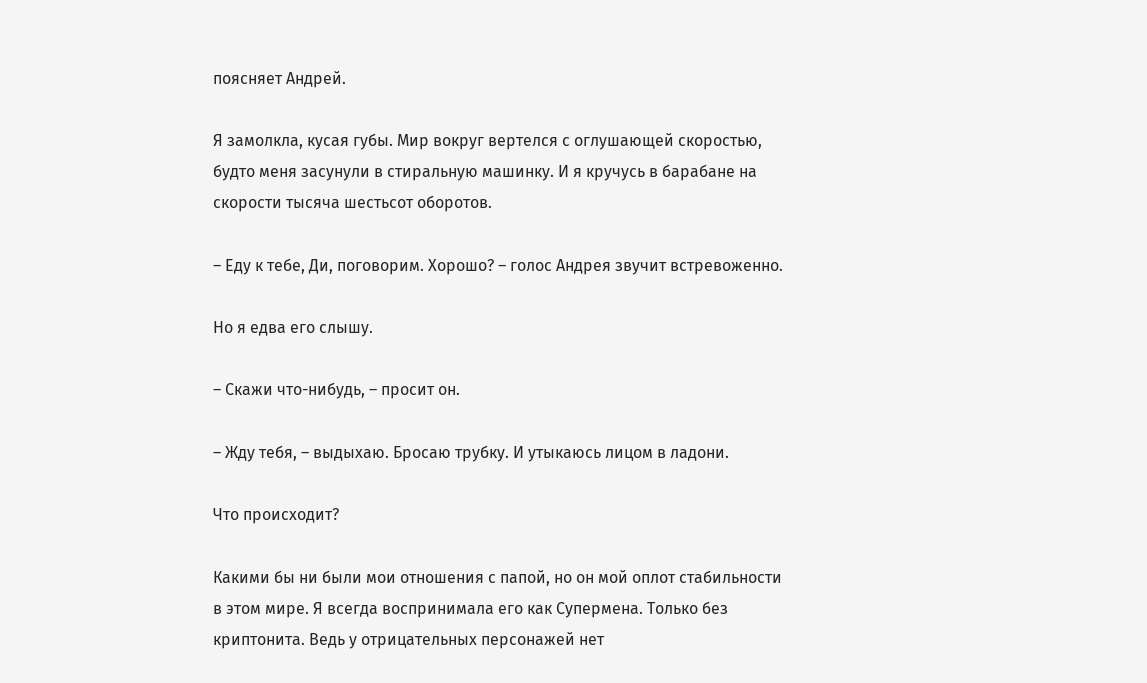поясняет Андрей.

Я замолкла, кусая губы. Мир вокруг вертелся с оглушающей скоростью, будто меня засунули в стиральную машинку. И я кручусь в барабане на скорости тысяча шестьсот оборотов.

– Еду к тебе, Ди, поговорим. Хорошо? – голос Андрея звучит встревоженно.

Но я едва его слышу.

– Скажи что-нибудь, – просит он.

– Жду тебя, – выдыхаю. Бросаю трубку. И утыкаюсь лицом в ладони.

Что происходит?

Какими бы ни были мои отношения с папой, но он мой оплот стабильности в этом мире. Я всегда воспринимала его как Супермена. Только без криптонита. Ведь у отрицательных персонажей нет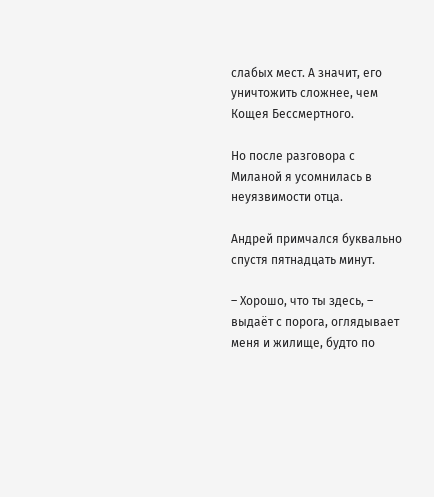слабых мест. А значит, его уничтожить сложнее, чем Кощея Бессмертного.

Но после разговора с Миланой я усомнилась в неуязвимости отца.

Андрей примчался буквально спустя пятнадцать минут.

– Хорошо, что ты здесь, – выдаёт с порога, оглядывает меня и жилище, будто по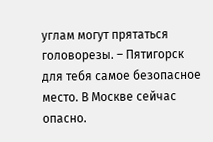углам могут прятаться головорезы. – Пятигорск для тебя самое безопасное место. В Москве сейчас опасно.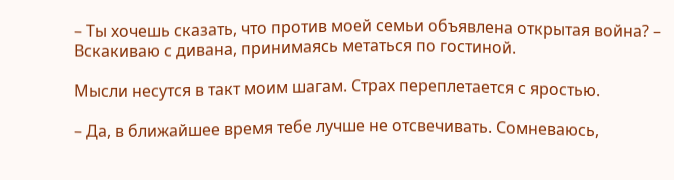– Ты хочешь сказать, что против моей семьи объявлена открытая война? – Вскакиваю с дивана, принимаясь метаться по гостиной.

Мысли несутся в такт моим шагам. Страх переплетается с яростью.

– Да, в ближайшее время тебе лучше не отсвечивать. Сомневаюсь,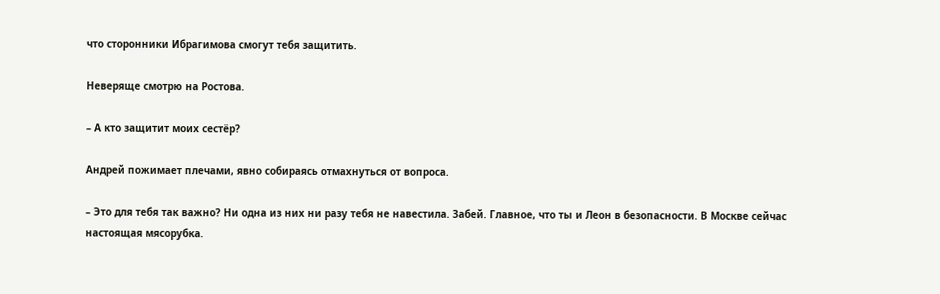что сторонники Ибрагимова смогут тебя защитить.

Неверяще смотрю на Ростова.

– А кто защитит моих сестёр?

Андрей пожимает плечами, явно собираясь отмахнуться от вопроса.

– Это для тебя так важно? Ни одна из них ни разу тебя не навестила. Забей. Главное, что ты и Леон в безопасности. В Москве сейчас настоящая мясорубка.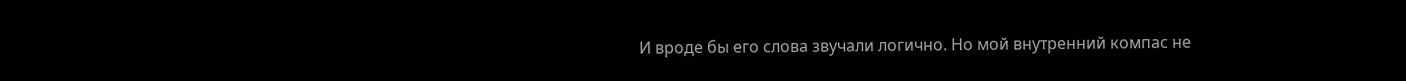И вроде бы его слова звучали логично. Но мой внутренний компас не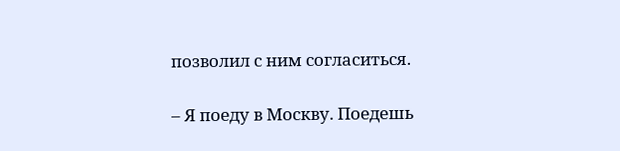позволил с ним согласиться.

– Я поеду в Москву. Поедешь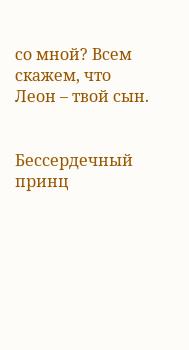со мной? Всем скажем, что Леон – твой сын.


Бессердечный принц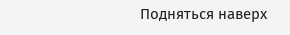Подняться наверх